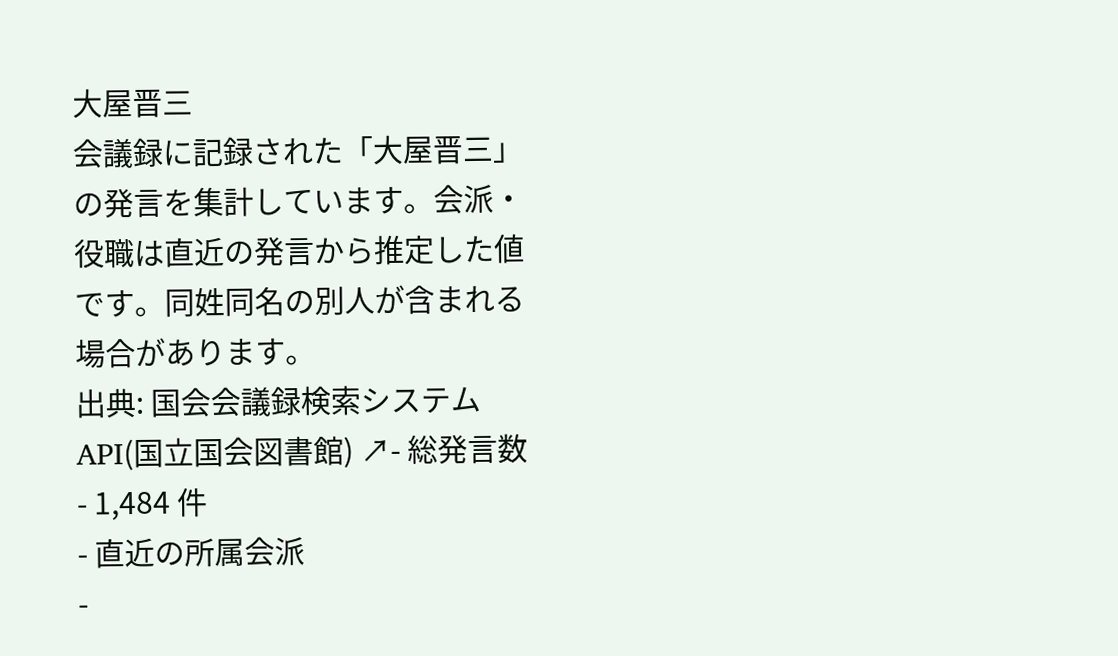大屋晋三
会議録に記録された「大屋晋三」の発言を集計しています。会派・役職は直近の発言から推定した値です。同姓同名の別人が含まれる場合があります。
出典: 国会会議録検索システム API(国立国会図書館) ↗- 総発言数
- 1,484 件
- 直近の所属会派
-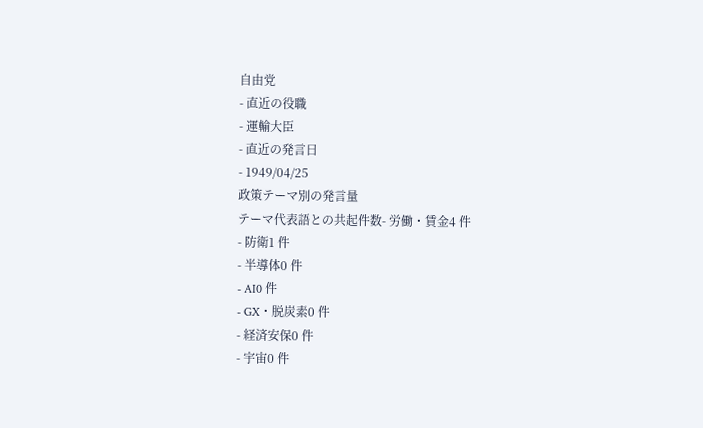自由党
- 直近の役職
- 運輸大臣
- 直近の発言日
- 1949/04/25
政策テーマ別の発言量
テーマ代表語との共起件数- 労働・賃金4 件
- 防衛1 件
- 半導体0 件
- AI0 件
- GX・脱炭素0 件
- 経済安保0 件
- 宇宙0 件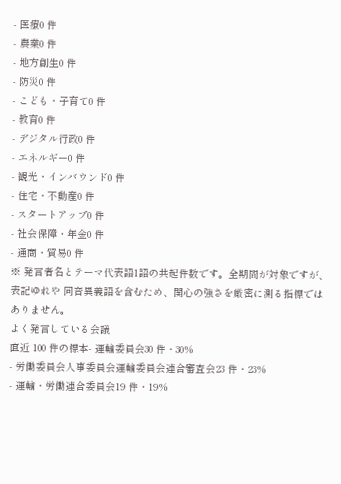- 医療0 件
- 農業0 件
- 地方創生0 件
- 防災0 件
- こども・子育て0 件
- 教育0 件
- デジタル行政0 件
- エネルギー0 件
- 観光・インバウンド0 件
- 住宅・不動産0 件
- スタートアップ0 件
- 社会保障・年金0 件
- 通商・貿易0 件
※ 発言者名とテーマ代表語1語の共起件数です。全期間が対象ですが、表記ゆれや 同音異義語を含むため、関心の強さを厳密に測る指標ではありません。
よく発言している会議
直近 100 件の標本- 運輸委員会30 件・30%
- 労働委員会人事委員会運輸委員会連合審査会23 件・23%
- 運輸・労働連合委員会19 件・19%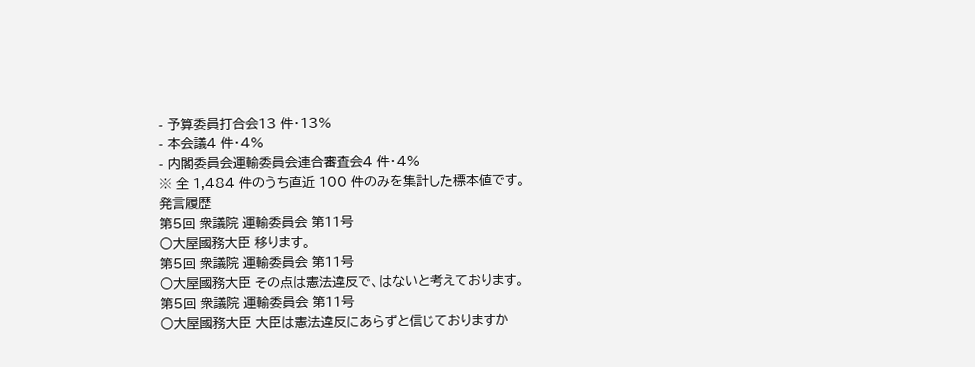- 予算委員打合会13 件・13%
- 本会議4 件・4%
- 内閣委員会運輸委員会連合審査会4 件・4%
※ 全 1,484 件のうち直近 100 件のみを集計した標本値です。
発言履歴
第5回 衆議院 運輸委員会 第11号
○大屋國務大臣 移ります。
第5回 衆議院 運輸委員会 第11号
○大屋國務大臣 その点は憲法違反で、はないと考えております。
第5回 衆議院 運輸委員会 第11号
○大屋國務大臣 大臣は憲法違反にあらずと信じておりますか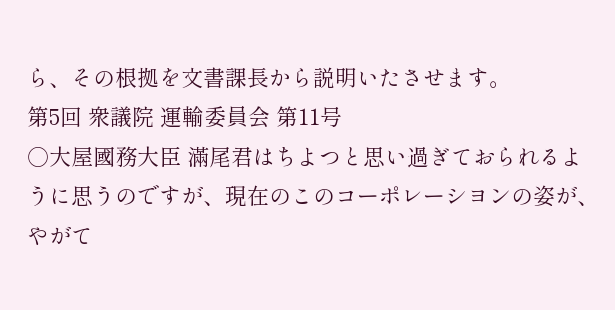ら、その根拠を文書課長から説明いたさせます。
第5回 衆議院 運輸委員会 第11号
○大屋國務大臣 滿尾君はちよつと思い過ぎておられるように思うのですが、現在のこのコーポレーシヨンの姿が、やがて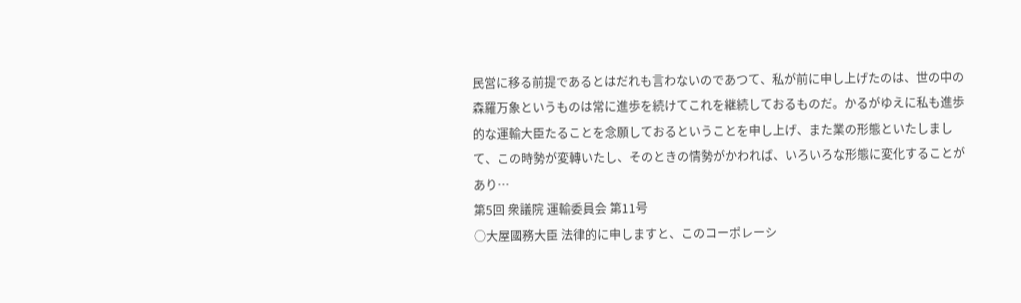民営に移る前提であるとはだれも言わないのであつて、私が前に申し上げたのは、世の中の森羅万象というものは常に進歩を続けてこれを継続しておるものだ。かるがゆえに私も進歩的な運輸大臣たることを念願しておるということを申し上げ、また業の形態といたしまして、この時勢が変轉いたし、そのときの情勢がかわれば、いろいろな形態に変化することがあり…
第5回 衆議院 運輸委員会 第11号
○大屋國務大臣 法律的に申しますと、このコーポレーシ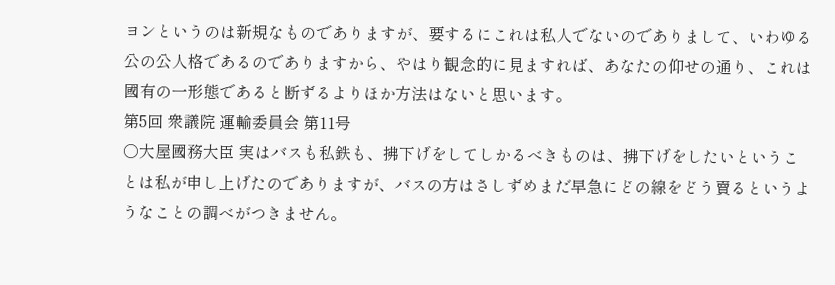ヨンというのは新規なものでありますが、要するにこれは私人でないのでありまして、いわゆる公の公人格であるのでありますから、やはり観念的に見ますれば、あなたの仰せの通り、これは國有の一形態であると断ずるよりほか方法はないと思います。
第5回 衆議院 運輸委員会 第11号
○大屋國務大臣 実はバスも私鉄も、拂下げをしてしかるべきものは、拂下げをしたいということは私が申し上げたのでありますが、バスの方はさしずめまだ早急にどの線をどう賣るというようなことの調べがつきません。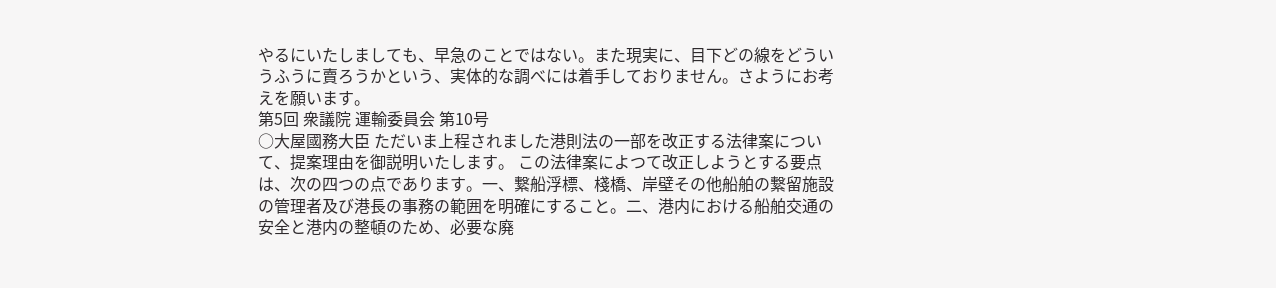やるにいたしましても、早急のことではない。また現実に、目下どの線をどういうふうに賣ろうかという、実体的な調べには着手しておりません。さようにお考えを願います。
第5回 衆議院 運輸委員会 第10号
○大屋國務大臣 ただいま上程されました港則法の一部を改正する法律案について、提案理由を御説明いたします。 この法律案によつて改正しようとする要点は、次の四つの点であります。一、繋船浮標、棧橋、岸壁その他船舶の繋留施設の管理者及び港長の事務の範囲を明確にすること。二、港内における船舶交通の安全と港内の整頓のため、必要な廃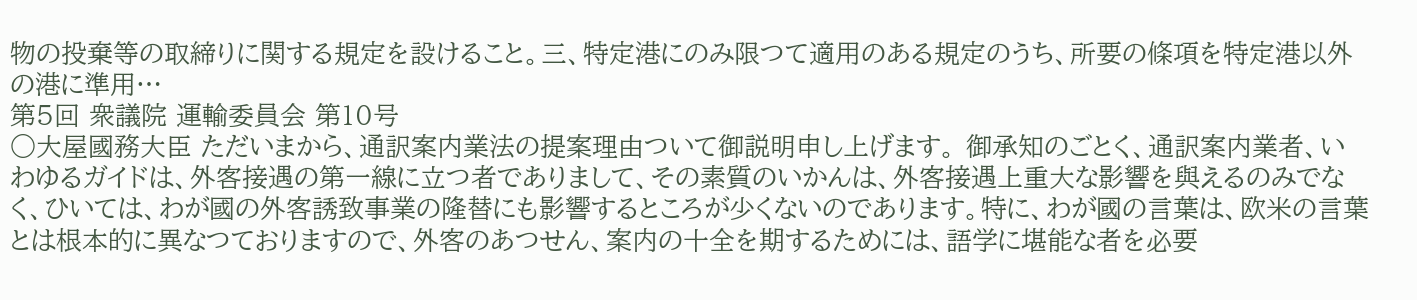物の投棄等の取締りに関する規定を設けること。三、特定港にのみ限つて適用のある規定のうち、所要の條項を特定港以外の港に準用…
第5回 衆議院 運輸委員会 第10号
○大屋國務大臣 ただいまから、通訳案内業法の提案理由ついて御説明申し上げます。 御承知のごとく、通訳案内業者、いわゆるガイドは、外客接遇の第一線に立つ者でありまして、その素質のいかんは、外客接遇上重大な影響を與えるのみでなく、ひいては、わが國の外客誘致事業の隆替にも影響するところが少くないのであります。特に、わが國の言葉は、欧米の言葉とは根本的に異なつておりますので、外客のあつせん、案内の十全を期するためには、語学に堪能な者を必要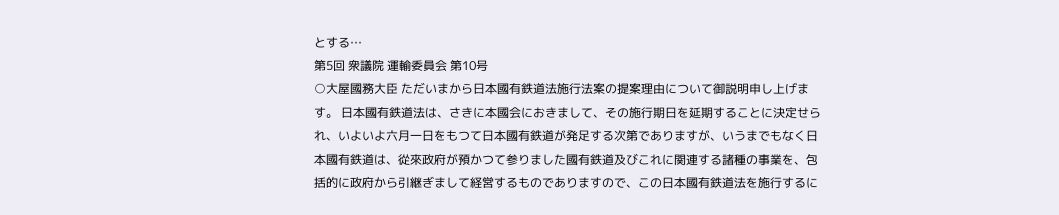とする…
第5回 衆議院 運輸委員会 第10号
○大屋國務大臣 ただいまから日本國有鉄道法施行法案の提案理由について御説明申し上げます。 日本國有鉄道法は、さきに本國会におきまして、その施行期日を延期することに決定せられ、いよいよ六月一日をもつて日本國有鉄道が発足する次第でありますが、いうまでもなく日本國有鉄道は、從來政府が預かつて参りました國有鉄道及びこれに関連する諸種の事業を、包括的に政府から引継ぎまして経営するものでありますので、この日本國有鉄道法を施行するに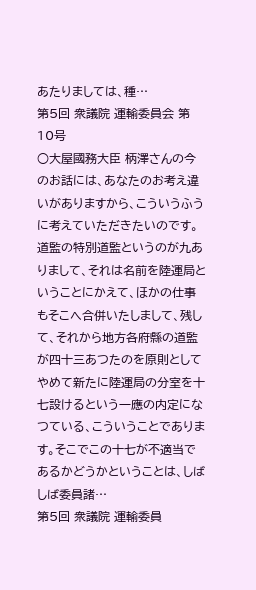あたりましては、種…
第5回 衆議院 運輸委員会 第10号
○大屋國務大臣 柄澤さんの今のお話には、あなたのお考え違いがありますから、こういうふうに考えていただきたいのです。道監の特別道監というのが九ありまして、それは名前を陸運局ということにかえて、ほかの仕事もそこへ合併いたしまして、残して、それから地方各府縣の道監が四十三あつたのを原則としてやめて新たに陸運局の分室を十七設けるという一應の内定になつている、こういうことであります。そこでこの十七が不適当であるかどうかということは、しばしば委員諸…
第5回 衆議院 運輸委員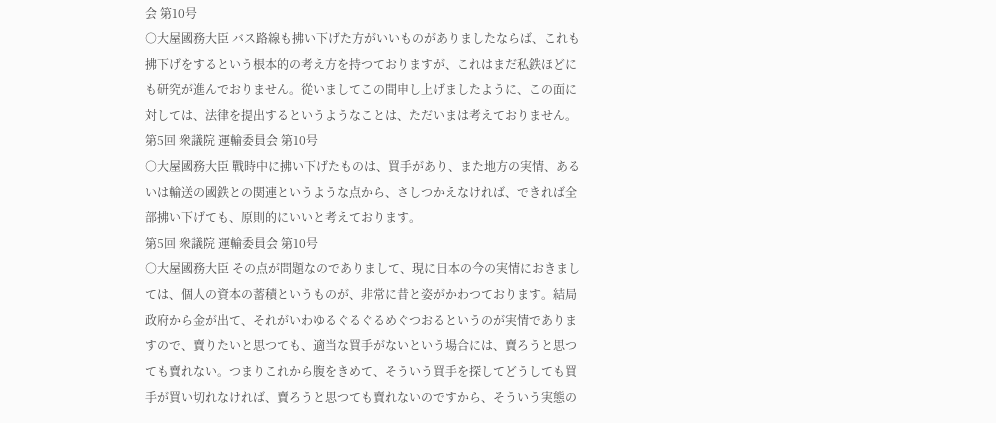会 第10号
○大屋國務大臣 バス路線も拂い下げた方がいいものがありましたならば、これも拂下げをするという根本的の考え方を持つておりますが、これはまだ私鉄ほどにも研究が進んでおりません。從いましてこの間申し上げましたように、この面に対しては、法律を提出するというようなことは、ただいまは考えておりません。
第5回 衆議院 運輸委員会 第10号
○大屋國務大臣 戰時中に拂い下げたものは、買手があり、また地方の実情、あるいは輸送の國鉄との関連というような点から、さしつかえなければ、できれば全部拂い下げても、原則的にいいと考えております。
第5回 衆議院 運輸委員会 第10号
○大屋國務大臣 その点が問題なのでありまして、現に日本の今の実情におきましては、個人の資本の蓄積というものが、非常に昔と姿がかわつております。結局政府から金が出て、それがいわゆるぐるぐるめぐつおるというのが実情でありますので、賣りたいと思つても、適当な買手がないという場合には、賣ろうと思つても賣れない。つまりこれから腹をきめて、そういう買手を探してどうしても買手が買い切れなければ、賣ろうと思つても賣れないのですから、そういう実態の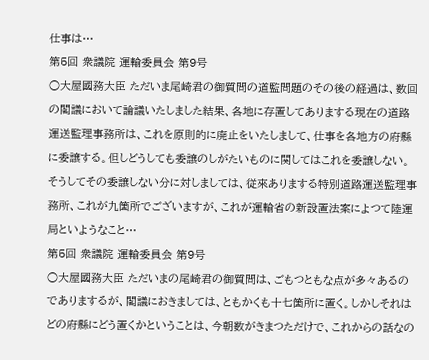仕事は…
第5回 衆議院 運輸委員会 第9号
○大屋國務大臣 ただいま尾崎君の御質問の道監問題のその後の経過は、数回の閣議において論議いたしました結果、各地に存置してありまする現在の道路運送監理事務所は、これを原則的に廃止をいたしまして、仕事を各地方の府縣に委譲する。但しどうしても委譲のしがたいものに関してはこれを委譲しない。そうしてその委譲しない分に対しましては、従來ありまする特別道路運送監理事務所、これが九箇所でございますが、これが運輸省の新設置法案によつて陸運局といようなこと…
第5回 衆議院 運輸委員会 第9号
○大屋國務大臣 ただいまの尾崎君の御質問は、ごもつともな点が多々あるのでありまするが、閣議におきましては、ともかくも十七箇所に置く。しかしそれはどの府縣にどう置くかということは、今朝数がきまつただけで、これからの話なの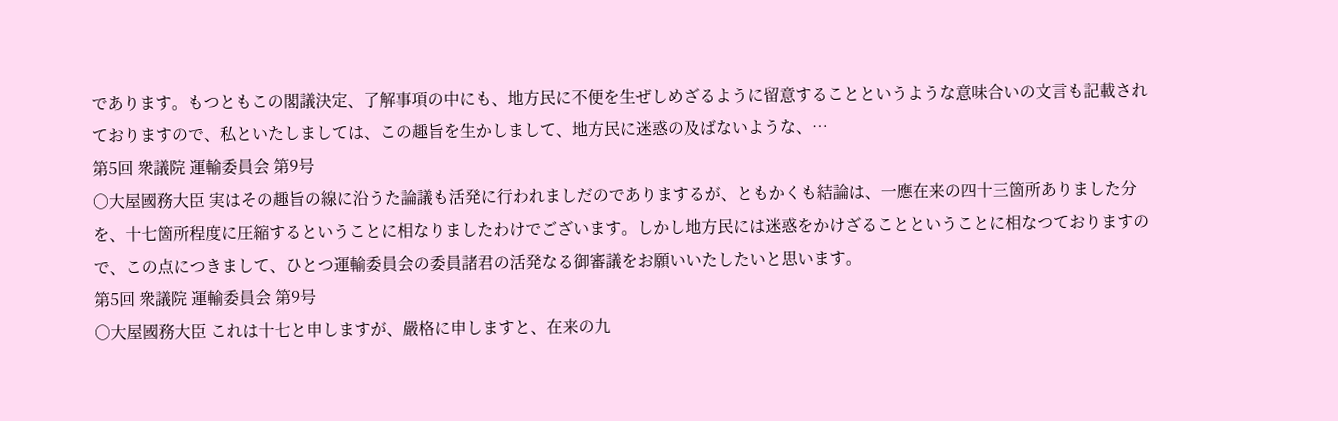であります。もつともこの閣議決定、了解事項の中にも、地方民に不便を生ぜしめざるように留意することというような意味合いの文言も記載されておりますので、私といたしましては、この趣旨を生かしまして、地方民に迷惑の及ばないような、…
第5回 衆議院 運輸委員会 第9号
○大屋國務大臣 実はその趣旨の線に沿うた論議も活発に行われましだのでありまするが、ともかくも結論は、一應在来の四十三箇所ありました分を、十七箇所程度に圧縮するということに相なりましたわけでございます。しかし地方民には迷惑をかけざることということに相なつておりますので、この点につきまして、ひとつ運輸委員会の委員諸君の活発なる御審議をお願いいたしたいと思います。
第5回 衆議院 運輸委員会 第9号
○大屋國務大臣 これは十七と申しますが、嚴格に申しますと、在来の九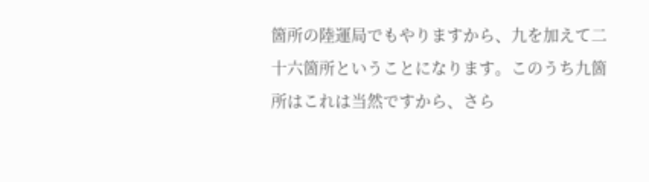箇所の陸運局でもやりますから、九を加えて二十六箇所ということになります。このうち九箇所はこれは当然ですから、さら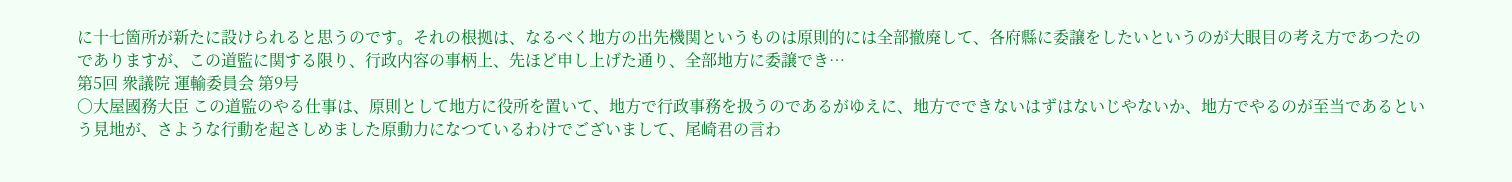に十七箇所が新たに設けられると思うのです。それの根拠は、なるべく地方の出先機関というものは原則的には全部撤廃して、各府縣に委譲をしたいというのが大眼目の考え方であつたのでありますが、この道監に関する限り、行政内容の事柄上、先ほど申し上げた通り、全部地方に委譲でき…
第5回 衆議院 運輸委員会 第9号
○大屋國務大臣 この道監のやる仕事は、原則として地方に役所を置いて、地方で行政事務を扱うのであるがゆえに、地方でできないはずはないじやないか、地方でやるのが至当であるという見地が、さような行動を起さしめました原動力になつているわけでございまして、尾崎君の言わ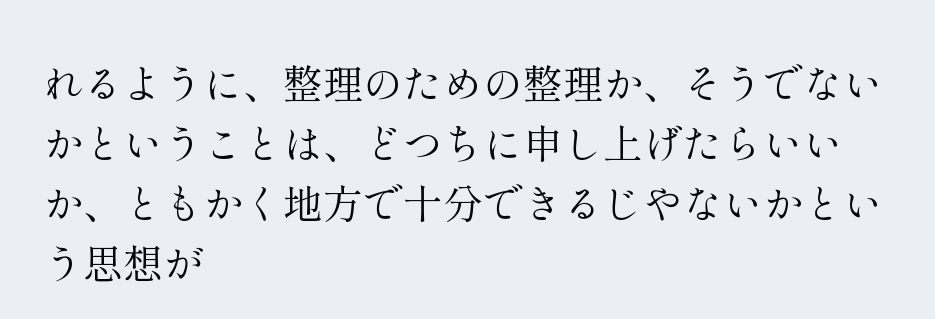れるように、整理のための整理か、そうでないかということは、どつちに申し上げたらいいか、ともかく地方で十分できるじやないかという思想が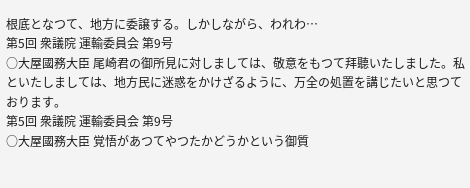根底となつて、地方に委譲する。しかしながら、われわ…
第5回 衆議院 運輸委員会 第9号
○大屋國務大臣 尾崎君の御所見に対しましては、敬意をもつて拜聽いたしました。私といたしましては、地方民に迷惑をかけざるように、万全の処置を講じたいと思つております。
第5回 衆議院 運輸委員会 第9号
○大屋國務大臣 覚悟があつてやつたかどうかという御質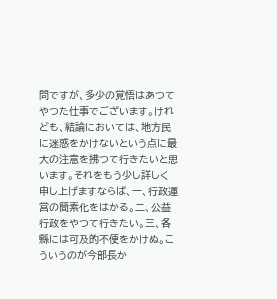問ですが、多少の覚悟はあつてやつた仕事でございます。けれども、結論においては、地方民に迷惑をかけないという点に最大の注意を拂つて行きたいと思います。それをもう少し詳しく申し上げますならば、一、行政運営の簡素化をはかる。二、公益行政をやつて行きたい。三、各縣には可及的不便をかけぬ。こういうのが今部長か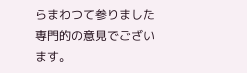らまわつて参りました専門的の意見でございます。